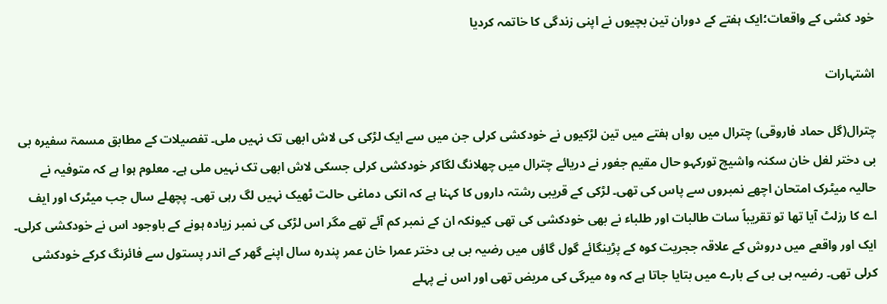خود کشی کے واقعات؛ایک ہفتے کے دوران تین بچیوں نے اپنی زندگی کا خاتمہ کردیا

اشتہارات

چترال(گل حماد فاروقی) چترال میں رواں ہفتے میں تین لڑکیوں نے خودکشی کرلی جن میں سے ایک لڑکی کی لاش ابھی تک نہیں ملی۔ تفصیلات کے مطابق مسمۃ سفیرہ بی بی دختر لغل خان سکنہ واشیچ تورکہو حال مقیم جغور نے دریائے چترال میں چھلانگ لگاکر خودکشی کرلی جسکی لاش ابھی تک نہیں ملی ہے۔ معلوم ہوا ہے کہ متوفیہ نے حالیہ میٹرک امتحان اچھے نمبروں سے پاس کی تھی۔ لڑکی کے قریبی رشتہ داروں کا کہنا ہے کہ انکی دماغی حالت ٹھیک نہیں لگ رہی تھی۔ پچھلے سال جب میٹرک اور ایف اے کا رزلٹ آیا تھا تو تقریباً سات طالبات اور طلباء نے بھی خودکشی کی تھی کیونکہ ان کے نمبر کم آئے تھے مگر اس لڑکی کی نمبر زیادہ ہونے کے باوجود اس نے خودکشی کرلی۔
ایک اور واقعے میں دروش کے علاقہ ججریت کوہ کے پڑینگائے گول گاؤں میں رضیہ بی بی دختر عمرا خان عمر پندرہ سال اپنے گھر کے اندر پستول سے فائرنگ کرکے خودکشی کرلی تھی۔ رضیہ بی بی کے بارے میں بتایا جاتا ہے کہ وہ میرگی کی مریض تھی اور اس نے پہلے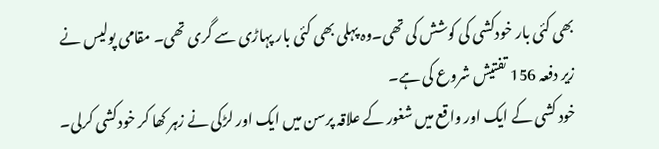بھی کئی بار خودکشی کی کوشش کی تھی۔وہ پہلی بھی کئی بار پہاڑی سے گری تھی۔ مقامی پولیس نے زیر دفعہ 156 تفتیش شروع کی ہے۔
خود کشی کے ایک اور واقع میں شغور کے علاقہ پرسن میں ایک اور لڑکی نے زہر کھا کر خودکشی کرلی۔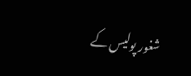شغور پولیس کے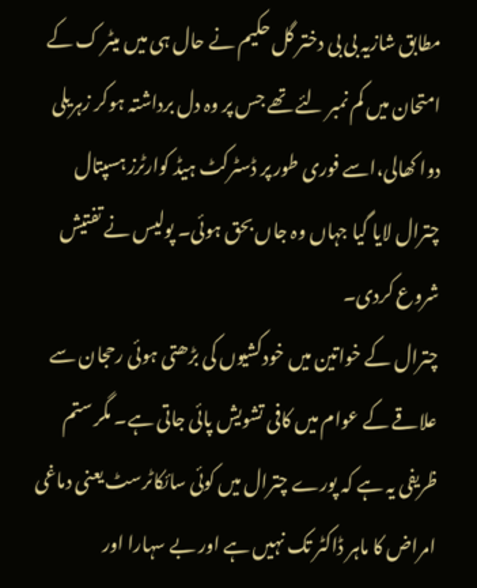مطابق شازیہ بی بی دختر گل حکیم نے حال ہی میں میٹر ک کے امتحان میں کم نمبر لئے تھے جس پر وہ دل برداشتہ ہوکر زہریلی دوا کھالی،اسے فوری طور پر ڈسٹرکٹ ہیڈ کوارٹرز ہسپتال چترال لایا گیا جہاں وہ جاں بحق ہوئی۔ پولیس نے تفتیش شروع کردی۔
چترال کے خواتین میں خودکشیوں کی بڑھتی ہوئی رحجان سے علاقے کے عوام میں کافی تشویش پائی جاتی ہے۔ مگر ستم ظریفی یہ ہے کہ پورے چترال میں کوئی سائکاٹرسٹ یعنی دماغی امراض کا ماہر ڈاکٹر تک نہیں ہے اور بے سہارا اور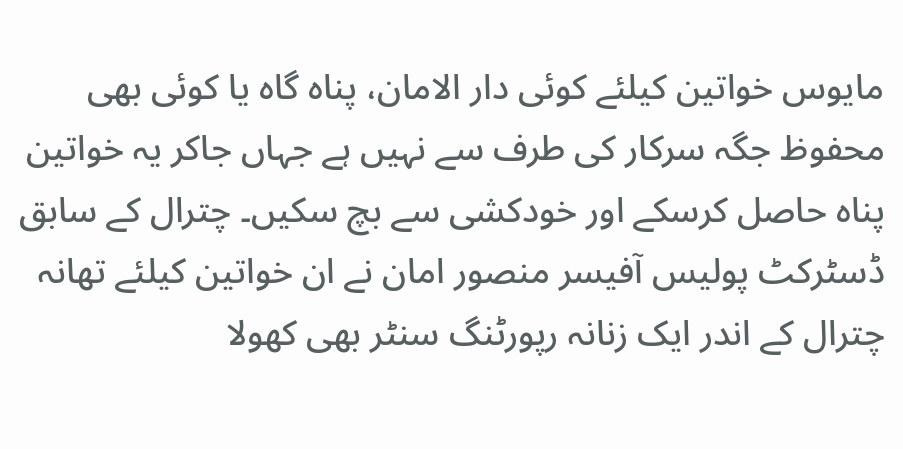مایوس خواتین کیلئے کوئی دار الامان، پناہ گاہ یا کوئی بھی محفوظ جگہ سرکار کی طرف سے نہیں ہے جہاں جاکر یہ خواتین پناہ حاصل کرسکے اور خودکشی سے بچ سکیں۔ چترال کے سابق ڈسٹرکٹ پولیس آفیسر منصور امان نے ان خواتین کیلئے تھانہ چترال کے اندر ایک زنانہ رپورٹنگ سنٹر بھی کھولا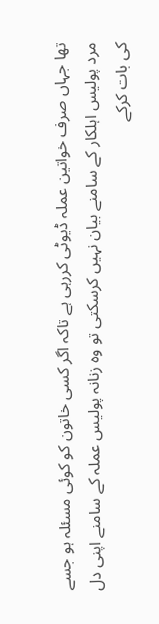تھا جہاں صرف خواتین عملہ ڈیوٹی کررہی ہے تاکہ اگر کسی خاتون کو کوئی مسئلہ ہو جسے مرد پولیس اہلکار کے سامنے بیان نہیں کرسکتی تو وہ زنانہ پولیس عملہ کے سامنے اپنی دل کی بات کرکے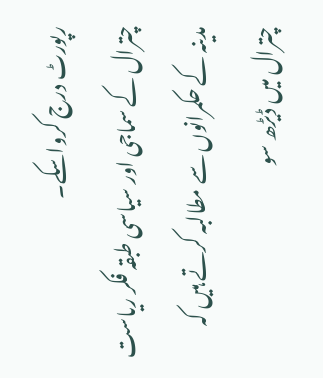رپورٹ درج کرواسکے۔
چترال کے سماجی اور سیاسی طبقہ فکر ریاست مدینہ کے حکمرانوں سے مطالبہ کرتے ہیں کہ چترال میں ڈیڑھ سو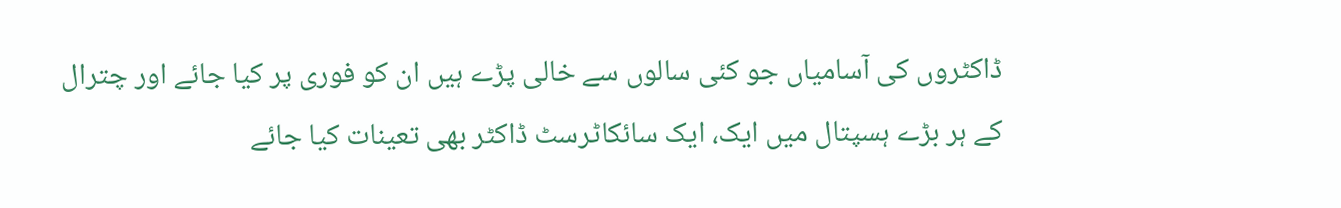ڈاکٹروں کی آسامیاں جو کئی سالوں سے خالی پڑے ہیں ان کو فوری پر کیا جائے اور چترال کے ہر بڑے ہسپتال میں ایک، ایک سائکاٹرسٹ ڈاکٹر بھی تعینات کیا جائے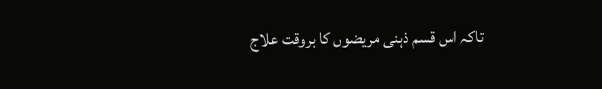تاکہ اس قسم ذہنی مریضوں کا بروقت علاج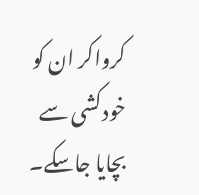کرواکر ان کو خودکشی سے بچایا جاسکے۔